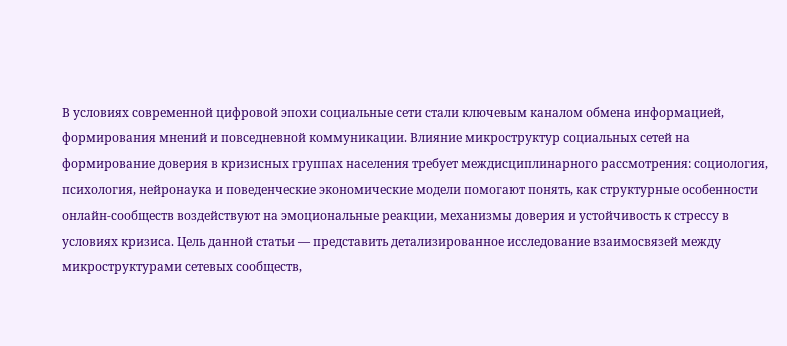В условиях современной цифровой эпохи социальные сети стали ключевым каналом обмена информацией, формирования мнений и повседневной коммуникации. Влияние микроструктур социальных сетей на формирование доверия в кризисных группах населения требует междисциплинарного рассмотрения: социология, психология, нейронаука и поведенческие экономические модели помогают понять, как структурные особенности онлайн-сообществ воздействуют на эмоциональные реакции, механизмы доверия и устойчивость к стрессу в условиях кризиса. Цель данной статьи — представить детализированное исследование взаимосвязей между микроструктурами сетевых сообществ,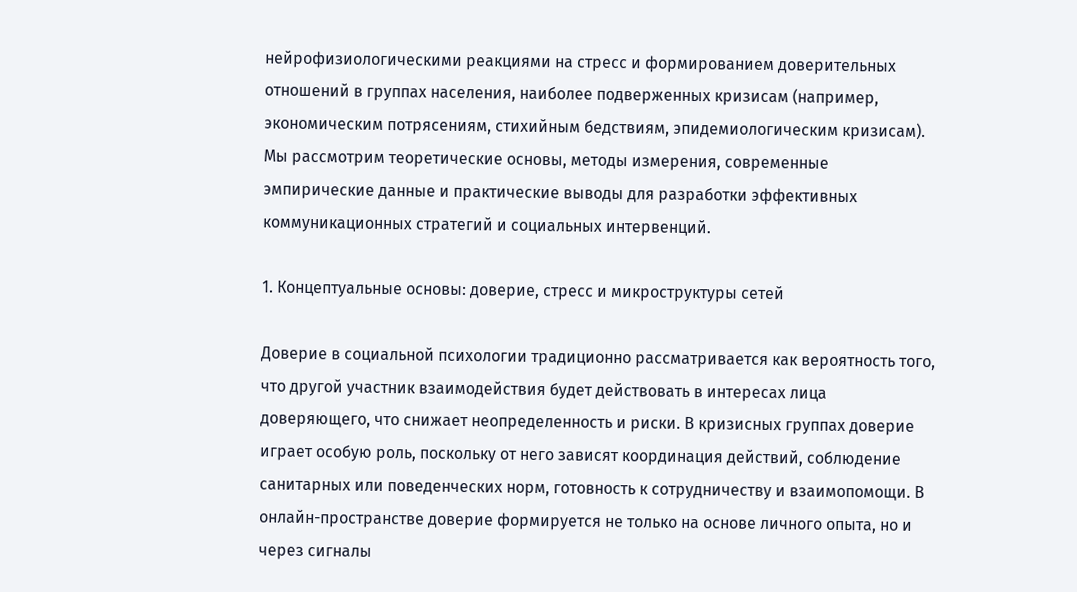нейрофизиологическими реакциями на стресс и формированием доверительных отношений в группах населения, наиболее подверженных кризисам (например, экономическим потрясениям, стихийным бедствиям, эпидемиологическим кризисам). Мы рассмотрим теоретические основы, методы измерения, современные эмпирические данные и практические выводы для разработки эффективных коммуникационных стратегий и социальных интервенций.

1. Концептуальные основы: доверие, стресс и микроструктуры сетей

Доверие в социальной психологии традиционно рассматривается как вероятность того, что другой участник взаимодействия будет действовать в интересах лица доверяющего, что снижает неопределенность и риски. В кризисных группах доверие играет особую роль, поскольку от него зависят координация действий, соблюдение санитарных или поведенческих норм, готовность к сотрудничеству и взаимопомощи. В онлайн-пространстве доверие формируется не только на основе личного опыта, но и через сигналы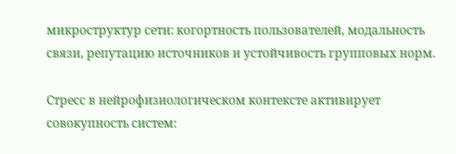микроструктур сети: когортность пользователей, модальность связи, репутацию источников и устойчивость групповых норм.

Стресс в нейрофизиологическом контексте активирует совокупность систем: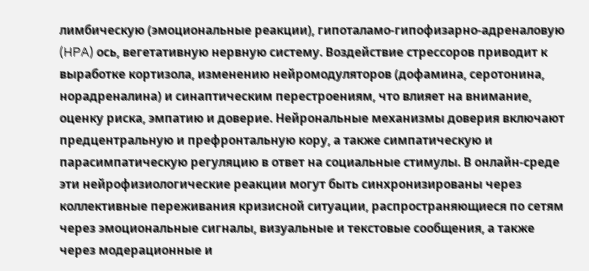лимбическую (эмоциональные реакции), гипоталамо-гипофизарно-адреналовую (HPA) ось, вегетативную нервную систему. Воздействие стрессоров приводит к выработке кортизола, изменению нейромодуляторов (дофамина, серотонина, норадреналина) и синаптическим перестроениям, что влияет на внимание, оценку риска, эмпатию и доверие. Нейрональные механизмы доверия включают предцентральную и префронтальную кору, а также симпатическую и парасимпатическую регуляцию в ответ на социальные стимулы. В онлайн-среде эти нейрофизиологические реакции могут быть синхронизированы через коллективные переживания кризисной ситуации, распространяющиеся по сетям через эмоциональные сигналы, визуальные и текстовые сообщения, а также через модерационные и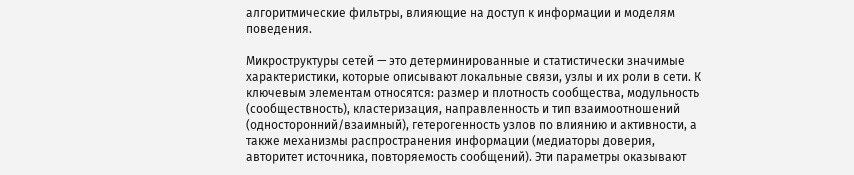алгоритмические фильтры, влияющие на доступ к информации и моделям поведения.

Микроструктуры сетей — это детерминированные и статистически значимые характеристики, которые описывают локальные связи, узлы и их роли в сети. К ключевым элементам относятся: размер и плотность сообщества, модульность (сообществность), кластеризация, направленность и тип взаимоотношений (односторонний/взаимный), гетерогенность узлов по влиянию и активности, а также механизмы распространения информации (медиаторы доверия, авторитет источника, повторяемость сообщений). Эти параметры оказывают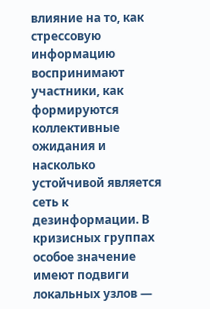влияние на то, как стрессовую информацию воспринимают участники, как формируются коллективные ожидания и насколько устойчивой является сеть к дезинформации. В кризисных группах особое значение имеют подвиги локальных узлов —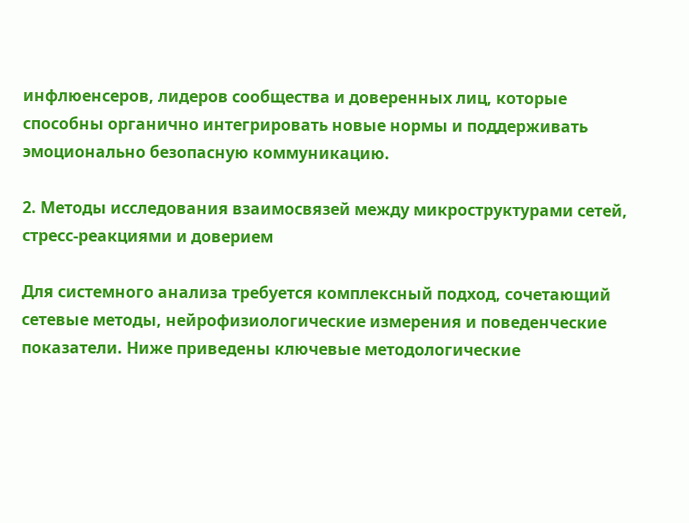инфлюенсеров, лидеров сообщества и доверенных лиц, которые способны органично интегрировать новые нормы и поддерживать эмоционально безопасную коммуникацию.

2. Методы исследования взаимосвязей между микроструктурами сетей, стресс-реакциями и доверием

Для системного анализа требуется комплексный подход, сочетающий сетевые методы, нейрофизиологические измерения и поведенческие показатели. Ниже приведены ключевые методологические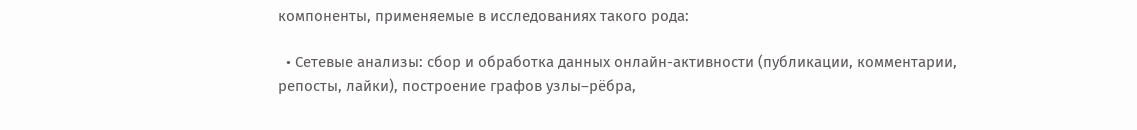компоненты, применяемые в исследованиях такого рода:

  • Сетевые анализы: сбор и обработка данных онлайн-активности (публикации, комментарии, репосты, лайки), построение графов узлы–рёбра,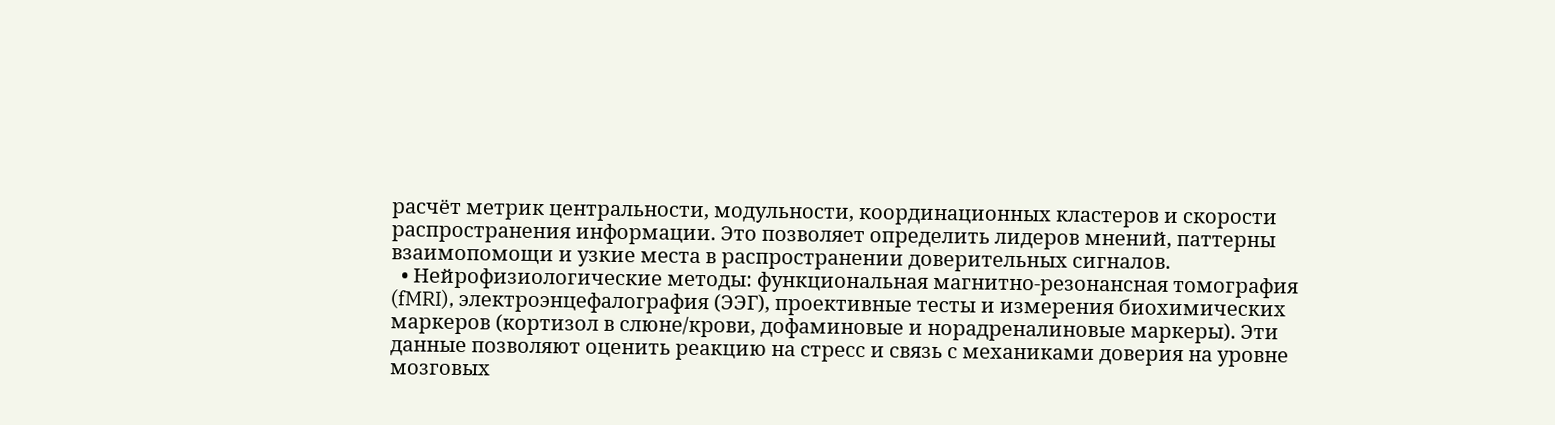расчёт метрик центральности, модульности, координационных кластеров и скорости распространения информации. Это позволяет определить лидеров мнений, паттерны взаимопомощи и узкие места в распространении доверительных сигналов.
  • Нейрофизиологические методы: функциональная магнитно-резонансная томография (fMRI), электроэнцефалография (ЭЭГ), проективные тесты и измерения биохимических маркеров (кортизол в слюне/крови, дофаминовые и норадреналиновые маркеры). Эти данные позволяют оценить реакцию на стресс и связь с механиками доверия на уровне мозговых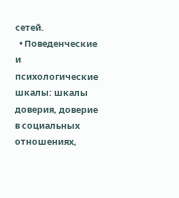сетей.
  • Поведенческие и психологические шкалы: шкалы доверия, доверие в социальных отношениях,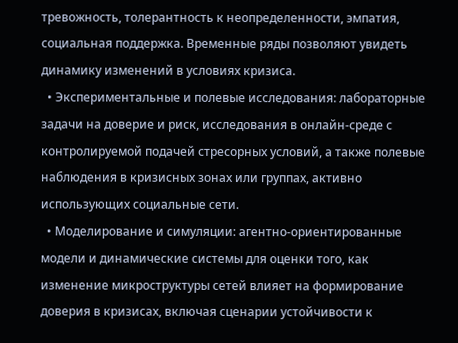тревожность, толерантность к неопределенности, эмпатия, социальная поддержка. Временные ряды позволяют увидеть динамику изменений в условиях кризиса.
  • Экспериментальные и полевые исследования: лабораторные задачи на доверие и риск, исследования в онлайн-среде с контролируемой подачей стресорных условий, а также полевые наблюдения в кризисных зонах или группах, активно использующих социальные сети.
  • Моделирование и симуляции: агентно-ориентированные модели и динамические системы для оценки того, как изменение микроструктуры сетей влияет на формирование доверия в кризисах, включая сценарии устойчивости к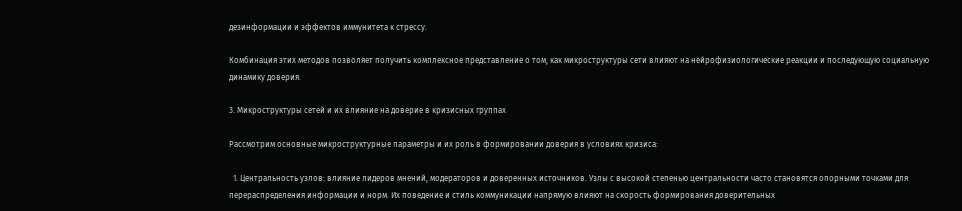дезинформации и эффектов иммунитета к стрессу.

Комбинация этих методов позволяет получить комплексное представление о том, как микроструктуры сети влияют на нейрофизиологические реакции и последующую социальную динамику доверия.

3. Микроструктуры сетей и их влияние на доверие в кризисных группах

Рассмотрим основные микроструктурные параметры и их роль в формировании доверия в условиях кризиса:

  1. Центральность узлов: влияние лидеров мнений, модераторов и доверенных источников. Узлы с высокой степенью центральности часто становятся опорными точками для перераспределения информации и норм. Их поведение и стиль коммуникации напрямую влияют на скорость формирования доверительных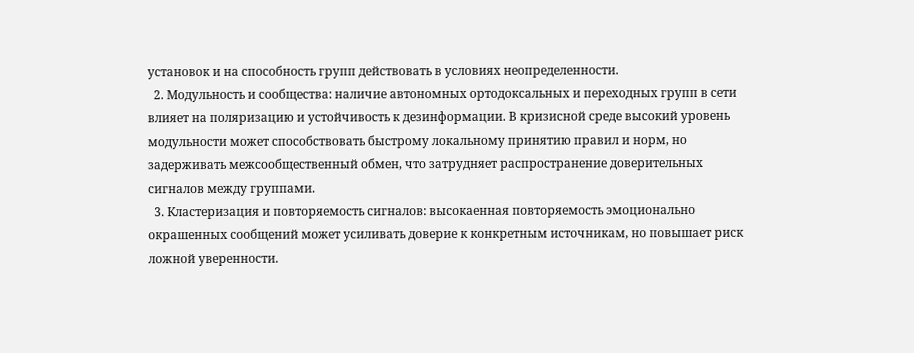установок и на способность групп действовать в условиях неопределенности.
  2. Модульность и сообщества: наличие автономных ортодоксальных и переходных групп в сети влияет на поляризацию и устойчивость к дезинформации. В кризисной среде высокий уровень модульности может способствовать быстрому локальному принятию правил и норм, но задерживать межсообщественный обмен, что затрудняет распространение доверительных сигналов между группами.
  3. Кластеризация и повторяемость сигналов: высокаенная повторяемость эмоционально окрашенных сообщений может усиливать доверие к конкретным источникам, но повышает риск ложной уверенности.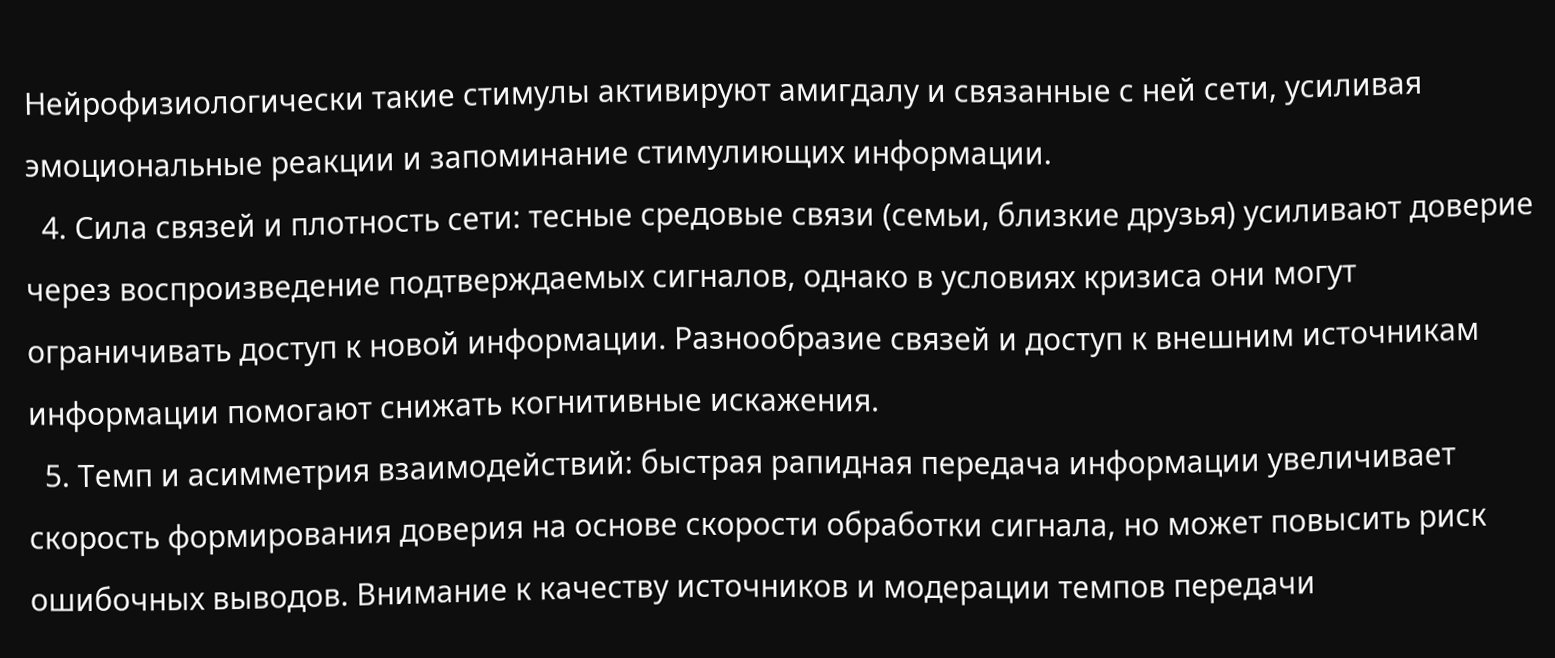Нейрофизиологически такие стимулы активируют амигдалу и связанные с ней сети, усиливая эмоциональные реакции и запоминание стимулиющих информации.
  4. Сила связей и плотность сети: тесные средовые связи (семьи, близкие друзья) усиливают доверие через воспроизведение подтверждаемых сигналов, однако в условиях кризиса они могут ограничивать доступ к новой информации. Разнообразие связей и доступ к внешним источникам информации помогают снижать когнитивные искажения.
  5. Темп и асимметрия взаимодействий: быстрая рапидная передача информации увеличивает скорость формирования доверия на основе скорости обработки сигнала, но может повысить риск ошибочных выводов. Внимание к качеству источников и модерации темпов передачи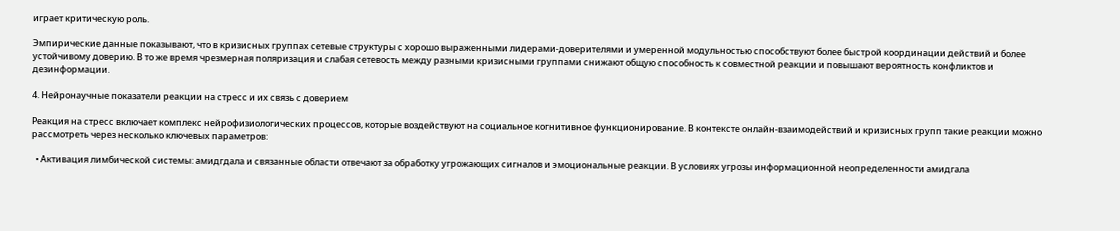играет критическую роль.

Эмпирические данные показывают, что в кризисных группах сетевые структуры с хорошо выраженными лидерами-доверителями и умеренной модульностью способствуют более быстрой координации действий и более устойчивому доверию. В то же время чрезмерная поляризация и слабая сетевость между разными кризисными группами снижают общую способность к совместной реакции и повышают вероятность конфликтов и дезинформации.

4. Нейронаучные показатели реакции на стресс и их связь с доверием

Реакция на стресс включает комплекс нейрофизиологических процессов, которые воздействуют на социальное когнитивное функционирование. В контексте онлайн-взаимодействий и кризисных групп такие реакции можно рассмотреть через несколько ключевых параметров:

  • Активация лимбической системы: амидгдала и связанные области отвечают за обработку угрожающих сигналов и эмоциональные реакции. В условиях угрозы информационной неопределенности амидгала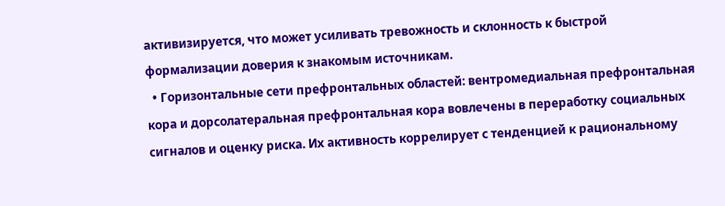активизируется, что может усиливать тревожность и склонность к быстрой формализации доверия к знакомым источникам.
  • Горизонтальные сети префронтальных областей: вентромедиальная префронтальная кора и дорсолатеральная префронтальная кора вовлечены в переработку социальных сигналов и оценку риска. Их активность коррелирует с тенденцией к рациональному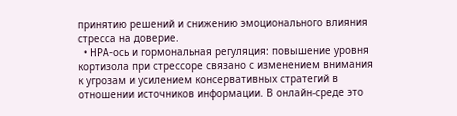принятию решений и снижению эмоционального влияния стресса на доверие.
  • HPA-ось и гормональная регуляция: повышение уровня кортизола при стрессоре связано с изменением внимания к угрозам и усилением консервативных стратегий в отношении источников информации. В онлайн-среде это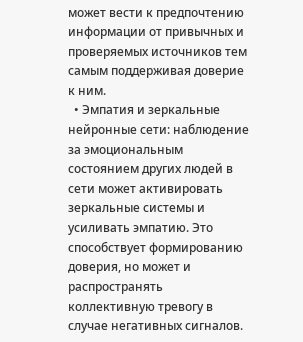может вести к предпочтению информации от привычных и проверяемых источников тем самым поддерживая доверие к ним.
  • Эмпатия и зеркальные нейронные сети: наблюдение за эмоциональным состоянием других людей в сети может активировать зеркальные системы и усиливать эмпатию. Это способствует формированию доверия, но может и распространять коллективную тревогу в случае негативных сигналов.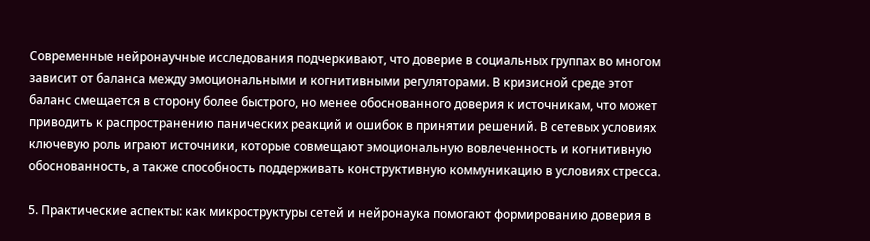Современные нейронаучные исследования подчеркивают, что доверие в социальных группах во многом зависит от баланса между эмоциональными и когнитивными регуляторами. В кризисной среде этот баланс смещается в сторону более быстрого, но менее обоснованного доверия к источникам, что может приводить к распространению панических реакций и ошибок в принятии решений. В сетевых условиях ключевую роль играют источники, которые совмещают эмоциональную вовлеченность и когнитивную обоснованность, а также способность поддерживать конструктивную коммуникацию в условиях стресса.

5. Практические аспекты: как микроструктуры сетей и нейронаука помогают формированию доверия в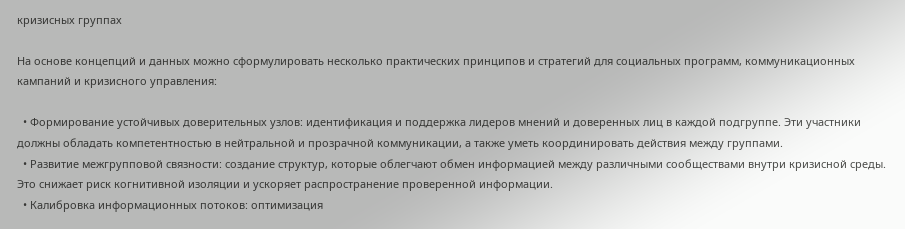кризисных группах

На основе концепций и данных можно сформулировать несколько практических принципов и стратегий для социальных программ, коммуникационных кампаний и кризисного управления:

  • Формирование устойчивых доверительных узлов: идентификация и поддержка лидеров мнений и доверенных лиц в каждой подгруппе. Эти участники должны обладать компетентностью в нейтральной и прозрачной коммуникации, а также уметь координировать действия между группами.
  • Развитие межгрупповой связности: создание структур, которые облегчают обмен информацией между различными сообществами внутри кризисной среды. Это снижает риск когнитивной изоляции и ускоряет распространение проверенной информации.
  • Калибровка информационных потоков: оптимизация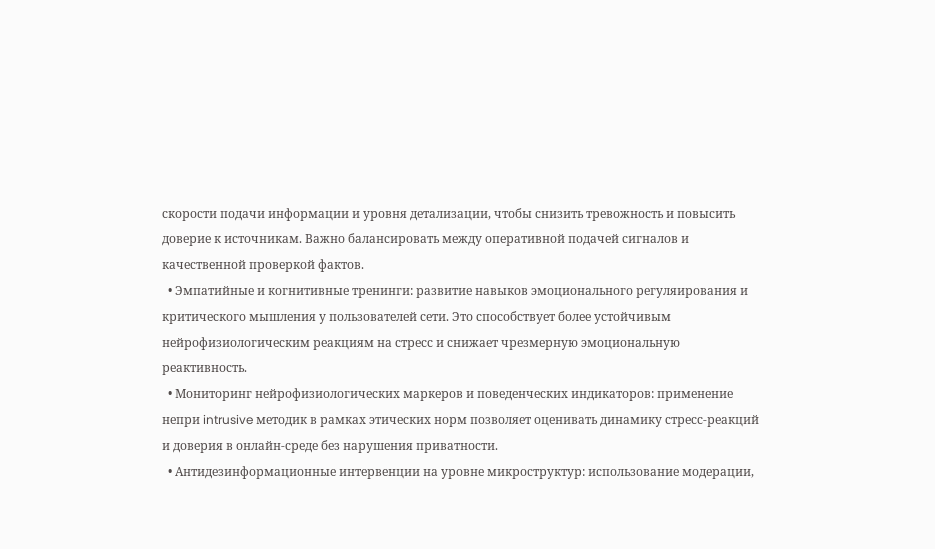скорости подачи информации и уровня детализации, чтобы снизить тревожность и повысить доверие к источникам. Важно балансировать между оперативной подачей сигналов и качественной проверкой фактов.
  • Эмпатийные и когнитивные тренинги: развитие навыков эмоционального регуляирования и критического мышления у пользователей сети. Это способствует более устойчивым нейрофизиологическим реакциям на стресс и снижает чрезмерную эмоциональную реактивность.
  • Мониторинг нейрофизиологических маркеров и поведенческих индикаторов: применение непри intrusive методик в рамках этических норм позволяет оценивать динамику стресс-реакций и доверия в онлайн-среде без нарушения приватности.
  • Антидезинформационные интервенции на уровне микроструктур: использование модерации,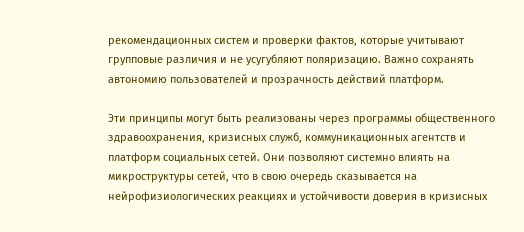рекомендационных систем и проверки фактов, которые учитывают групповые различия и не усугубляют поляризацию. Важно сохранять автономию пользователей и прозрачность действий платформ.

Эти принципы могут быть реализованы через программы общественного здравоохранения, кризисных служб, коммуникационных агентств и платформ социальных сетей. Они позволяют системно влиять на микроструктуры сетей, что в свою очередь сказывается на нейрофизиологических реакциях и устойчивости доверия в кризисных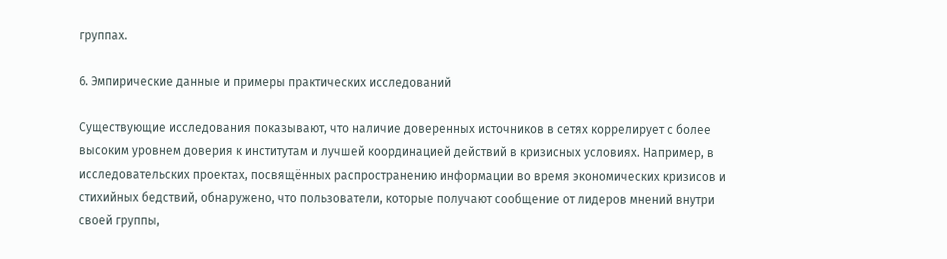группах.

6. Эмпирические данные и примеры практических исследований

Существующие исследования показывают, что наличие доверенных источников в сетях коррелирует с более высоким уровнем доверия к институтам и лучшей координацией действий в кризисных условиях. Например, в исследовательских проектах, посвящённых распространению информации во время экономических кризисов и стихийных бедствий, обнаружено, что пользователи, которые получают сообщение от лидеров мнений внутри своей группы,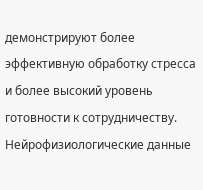демонстрируют более эффективную обработку стресса и более высокий уровень готовности к сотрудничеству. Нейрофизиологические данные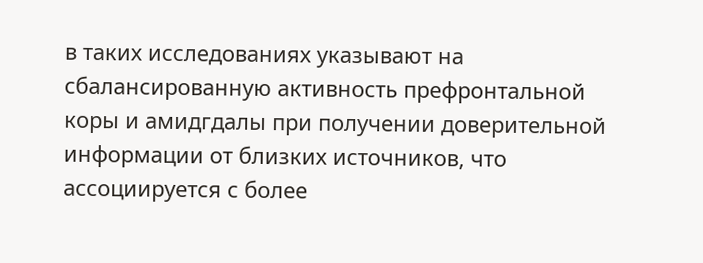в таких исследованиях указывают на сбалансированную активность префронтальной коры и амидгдалы при получении доверительной информации от близких источников, что ассоциируется с более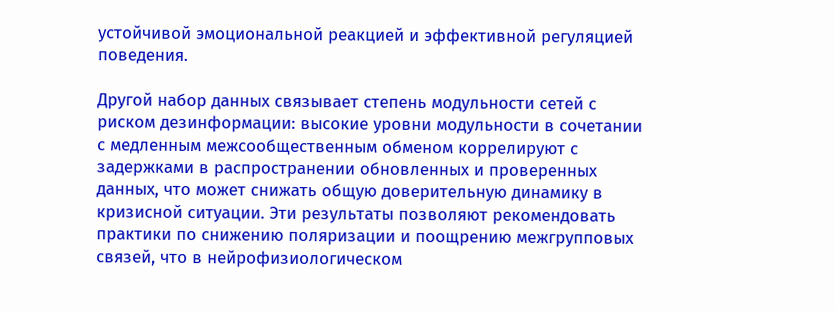устойчивой эмоциональной реакцией и эффективной регуляцией поведения.

Другой набор данных связывает степень модульности сетей с риском дезинформации: высокие уровни модульности в сочетании с медленным межсообщественным обменом коррелируют с задержками в распространении обновленных и проверенных данных, что может снижать общую доверительную динамику в кризисной ситуации. Эти результаты позволяют рекомендовать практики по снижению поляризации и поощрению межгрупповых связей, что в нейрофизиологическом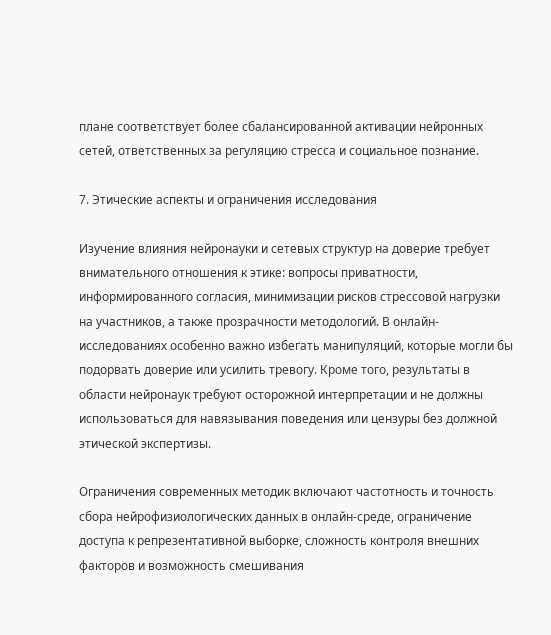плане соответствует более сбалансированной активации нейронных сетей, ответственных за регуляцию стресса и социальное познание.

7. Этические аспекты и ограничения исследования

Изучение влияния нейронауки и сетевых структур на доверие требует внимательного отношения к этике: вопросы приватности, информированного согласия, минимизации рисков стрессовой нагрузки на участников, а также прозрачности методологий. В онлайн-исследованиях особенно важно избегать манипуляций, которые могли бы подорвать доверие или усилить тревогу. Кроме того, результаты в области нейронаук требуют осторожной интерпретации и не должны использоваться для навязывания поведения или цензуры без должной этической экспертизы.

Ограничения современных методик включают частотность и точность сбора нейрофизиологических данных в онлайн-среде, ограничение доступа к репрезентативной выборке, сложность контроля внешних факторов и возможность смешивания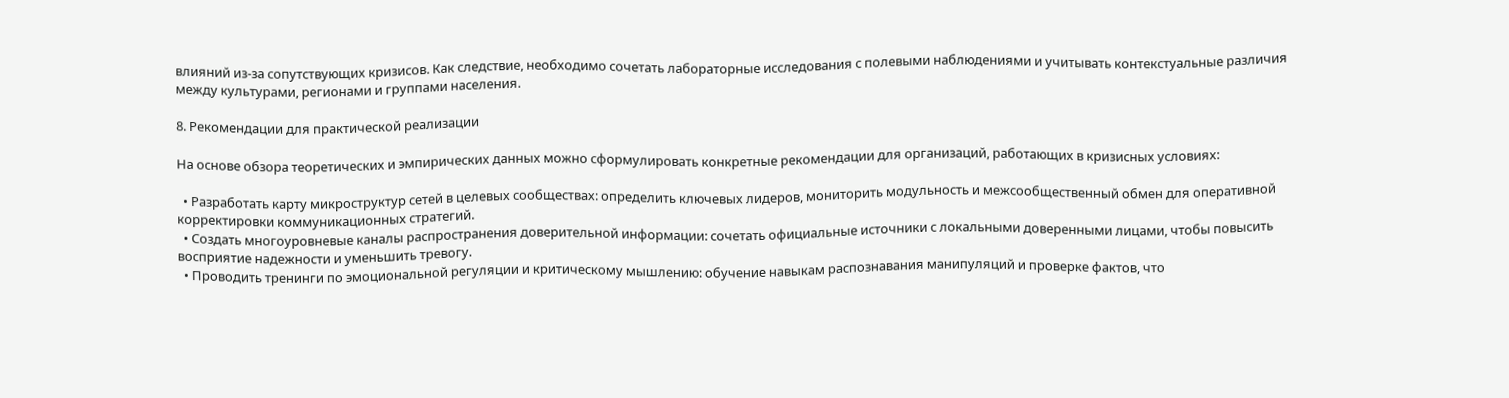влияний из-за сопутствующих кризисов. Как следствие, необходимо сочетать лабораторные исследования с полевыми наблюдениями и учитывать контекстуальные различия между культурами, регионами и группами населения.

8. Рекомендации для практической реализации

На основе обзора теоретических и эмпирических данных можно сформулировать конкретные рекомендации для организаций, работающих в кризисных условиях:

  • Разработать карту микроструктур сетей в целевых сообществах: определить ключевых лидеров, мониторить модульность и межсообщественный обмен для оперативной корректировки коммуникационных стратегий.
  • Создать многоуровневые каналы распространения доверительной информации: сочетать официальные источники с локальными доверенными лицами, чтобы повысить восприятие надежности и уменьшить тревогу.
  • Проводить тренинги по эмоциональной регуляции и критическому мышлению: обучение навыкам распознавания манипуляций и проверке фактов, что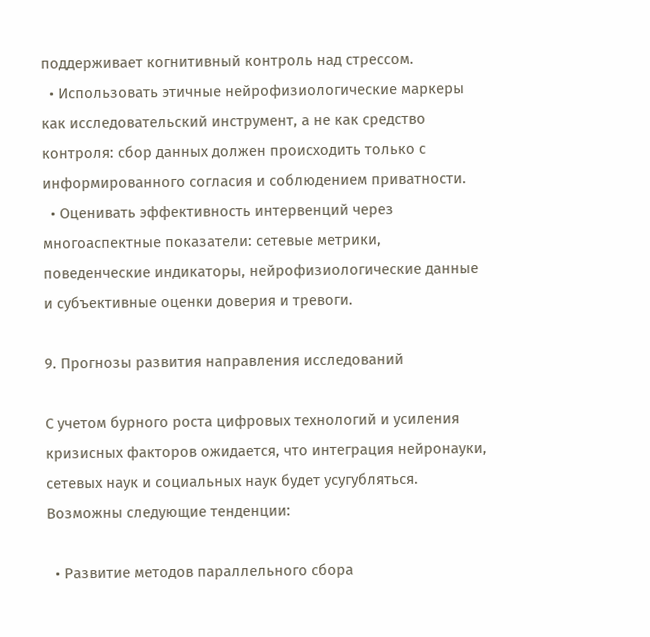поддерживает когнитивный контроль над стрессом.
  • Использовать этичные нейрофизиологические маркеры как исследовательский инструмент, а не как средство контроля: сбор данных должен происходить только с информированного согласия и соблюдением приватности.
  • Оценивать эффективность интервенций через многоаспектные показатели: сетевые метрики, поведенческие индикаторы, нейрофизиологические данные и субъективные оценки доверия и тревоги.

9. Прогнозы развития направления исследований

С учетом бурного роста цифровых технологий и усиления кризисных факторов ожидается, что интеграция нейронауки, сетевых наук и социальных наук будет усугубляться. Возможны следующие тенденции:

  • Развитие методов параллельного сбора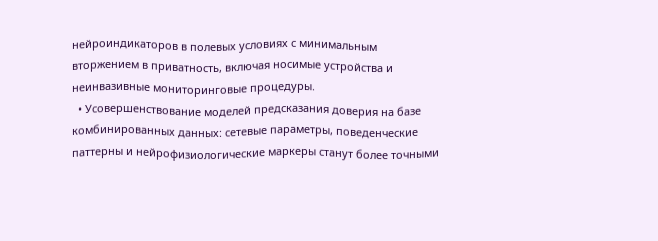нейроиндикаторов в полевых условиях с минимальным вторжением в приватность, включая носимые устройства и неинвазивные мониторинговые процедуры.
  • Усовершенствование моделей предсказания доверия на базе комбинированных данных: сетевые параметры, поведенческие паттерны и нейрофизиологические маркеры станут более точными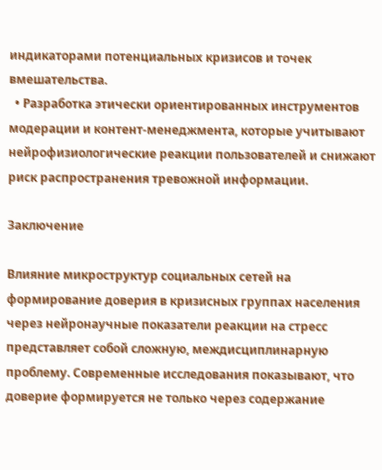индикаторами потенциальных кризисов и точек вмешательства.
  • Разработка этически ориентированных инструментов модерации и контент-менеджмента, которые учитывают нейрофизиологические реакции пользователей и снижают риск распространения тревожной информации.

Заключение

Влияние микроструктур социальных сетей на формирование доверия в кризисных группах населения через нейронаучные показатели реакции на стресс представляет собой сложную, междисциплинарную проблему. Современные исследования показывают, что доверие формируется не только через содержание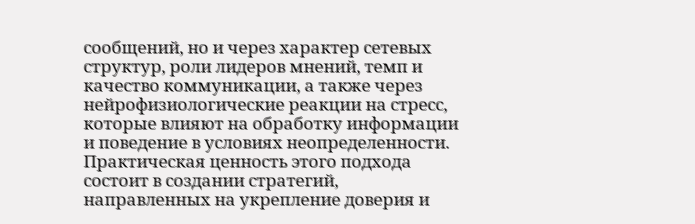сообщений, но и через характер сетевых структур, роли лидеров мнений, темп и качество коммуникации, а также через нейрофизиологические реакции на стресс, которые влияют на обработку информации и поведение в условиях неопределенности. Практическая ценность этого подхода состоит в создании стратегий, направленных на укрепление доверия и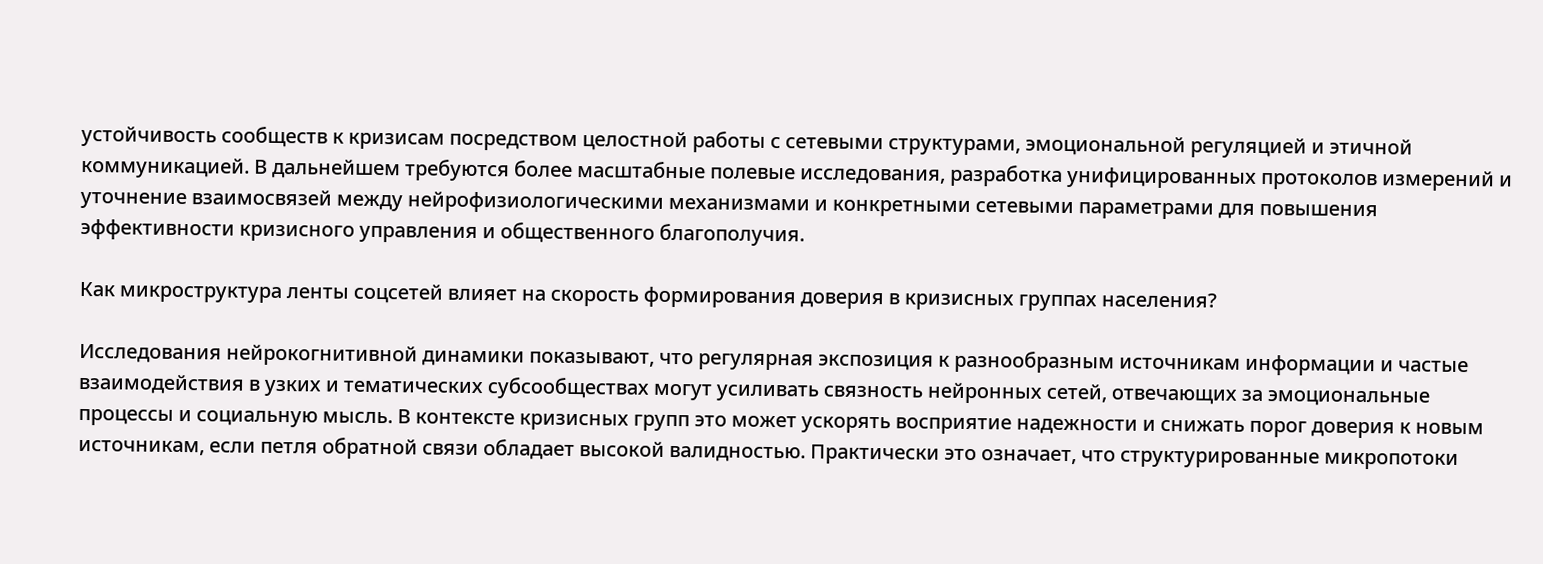устойчивость сообществ к кризисам посредством целостной работы с сетевыми структурами, эмоциональной регуляцией и этичной коммуникацией. В дальнейшем требуются более масштабные полевые исследования, разработка унифицированных протоколов измерений и уточнение взаимосвязей между нейрофизиологическими механизмами и конкретными сетевыми параметрами для повышения эффективности кризисного управления и общественного благополучия.

Как микроструктура ленты соцсетей влияет на скорость формирования доверия в кризисных группах населения?

Исследования нейрокогнитивной динамики показывают, что регулярная экспозиция к разнообразным источникам информации и частые взаимодействия в узких и тематических субсообществах могут усиливать связность нейронных сетей, отвечающих за эмоциональные процессы и социальную мысль. В контексте кризисных групп это может ускорять восприятие надежности и снижать порог доверия к новым источникам, если петля обратной связи обладает высокой валидностью. Практически это означает, что структурированные микропотоки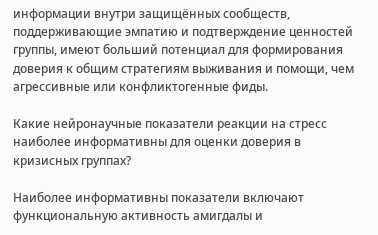информации внутри защищённых сообществ, поддерживающие эмпатию и подтверждение ценностей группы, имеют больший потенциал для формирования доверия к общим стратегиям выживания и помощи, чем агрессивные или конфликтогенные фиды.

Какие нейронаучные показатели реакции на стресс наиболее информативны для оценки доверия в кризисных группах?

Наиболее информативны показатели включают функциональную активность амигдалы и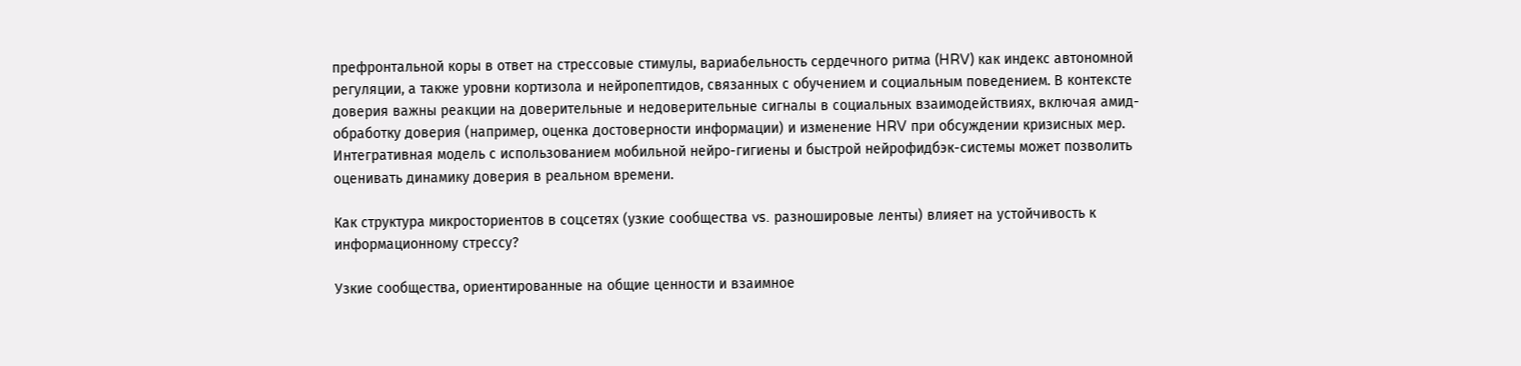префронтальной коры в ответ на стрессовые стимулы, вариабельность сердечного ритма (HRV) как индекс автономной регуляции, а также уровни кортизола и нейропептидов, связанных с обучением и социальным поведением. В контексте доверия важны реакции на доверительные и недоверительные сигналы в социальных взаимодействиях, включая амид-обработку доверия (например, оценка достоверности информации) и изменение HRV при обсуждении кризисных мер. Интегративная модель с использованием мобильной нейро-гигиены и быстрой нейрофидбэк-системы может позволить оценивать динамику доверия в реальном времени.

Как структура микросториентов в соцсетях (узкие сообщества vs. разношировые ленты) влияет на устойчивость к информационному стрессу?

Узкие сообщества, ориентированные на общие ценности и взаимное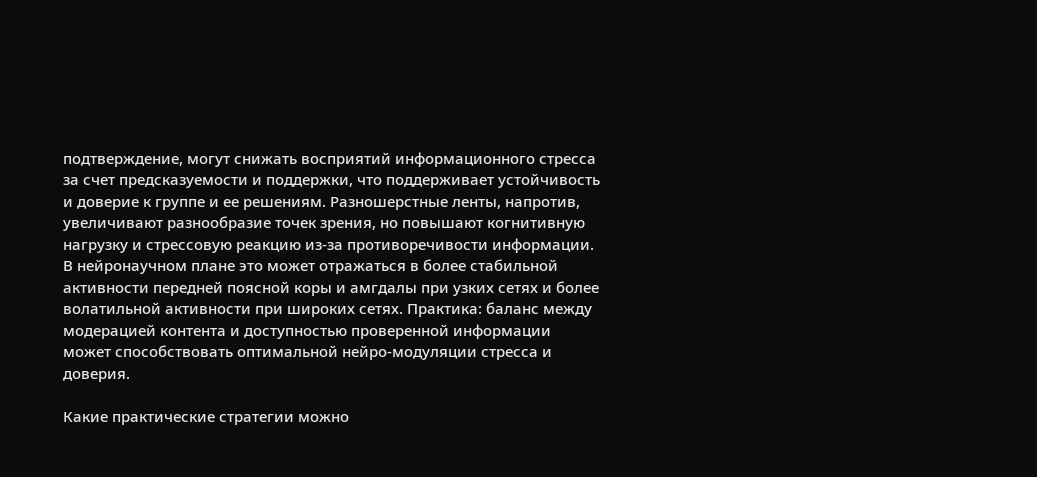подтверждение, могут снижать восприятий информационного стресса за счет предсказуемости и поддержки, что поддерживает устойчивость и доверие к группе и ее решениям. Разношерстные ленты, напротив, увеличивают разнообразие точек зрения, но повышают когнитивную нагрузку и стрессовую реакцию из-за противоречивости информации. В нейронаучном плане это может отражаться в более стабильной активности передней поясной коры и амгдалы при узких сетях и более волатильной активности при широких сетях. Практика: баланс между модерацией контента и доступностью проверенной информации может способствовать оптимальной нейро-модуляции стресса и доверия.

Какие практические стратегии можно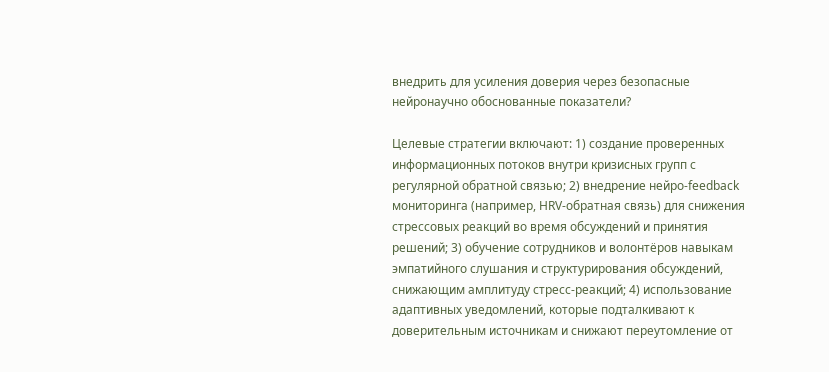внедрить для усиления доверия через безопасные нейронаучно обоснованные показатели?

Целевые стратегии включают: 1) создание проверенных информационных потоков внутри кризисных групп с регулярной обратной связью; 2) внедрение нейро-feedback мониторинга (например, HRV-обратная связь) для снижения стрессовых реакций во время обсуждений и принятия решений; 3) обучение сотрудников и волонтёров навыкам эмпатийного слушания и структурирования обсуждений, снижающим амплитуду стресс-реакций; 4) использование адаптивных уведомлений, которые подталкивают к доверительным источникам и снижают переутомление от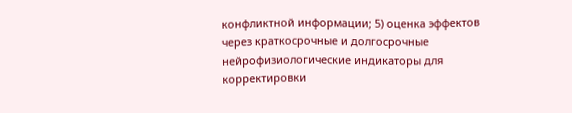конфликтной информации; 5) оценка эффектов через краткосрочные и долгосрочные нейрофизиологические индикаторы для корректировки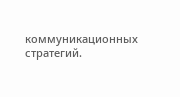коммуникационных стратегий.